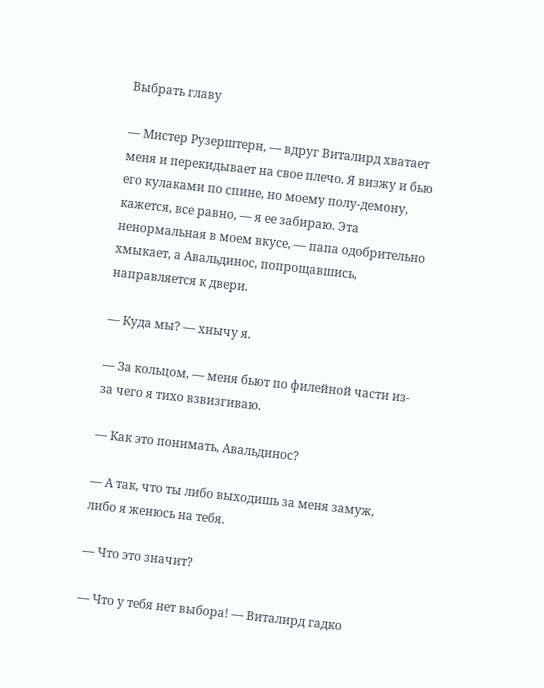Выбрать главу

— Мистер Рузерштерн, — вдруг Виталирд хватает меня и перекидывает на свое плечо. Я визжу и бью его кулаками по спине, но моему полу-демону, кажется, все равно, — я ее забираю. Эта ненормальная в моем вкусе, — папа одобрительно хмыкает, а Авальдинос, попрощавшись, направляется к двери.

— Куда мы? — хнычу я.

— За кольцом, — меня бьют по филейной части из-за чего я тихо взвизгиваю.

— Как это понимать, Авальдинос?

— А так, что ты либо выходишь за меня замуж, либо я женюсь на тебя.

— Что это значит?

— Что у тебя нет выбора! — Виталирд гадко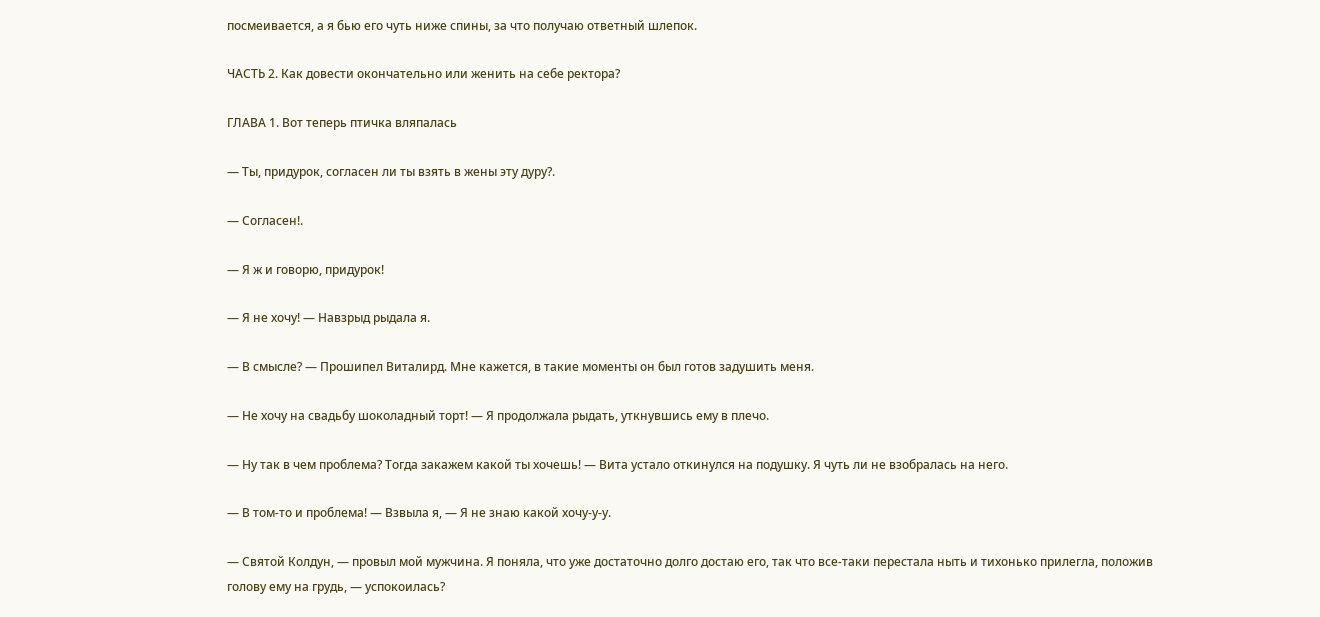посмеивается, а я бью его чуть ниже спины, за что получаю ответный шлепок.

ЧАСТЬ 2. Как довести окончательно или женить на себе ректора?

ГЛАВА 1. Вот теперь птичка вляпалась

— Ты, придурок, согласен ли ты взять в жены эту дуру?.

— Согласен!.

— Я ж и говорю, придурок!

— Я не хочу! — Навзрыд рыдала я.

— В смысле? — Прошипел Виталирд. Мне кажется, в такие моменты он был готов задушить меня.

— Не хочу на свадьбу шоколадный торт! — Я продолжала рыдать, уткнувшись ему в плечо.

— Ну так в чем проблема? Тогда закажем какой ты хочешь! — Вита устало откинулся на подушку. Я чуть ли не взобралась на него.

— В том-то и проблема! — Взвыла я, — Я не знаю какой хочу-у-у.

— Святой Колдун, — провыл мой мужчина. Я поняла, что уже достаточно долго достаю его, так что все-таки перестала ныть и тихонько прилегла, положив голову ему на грудь, — успокоилась?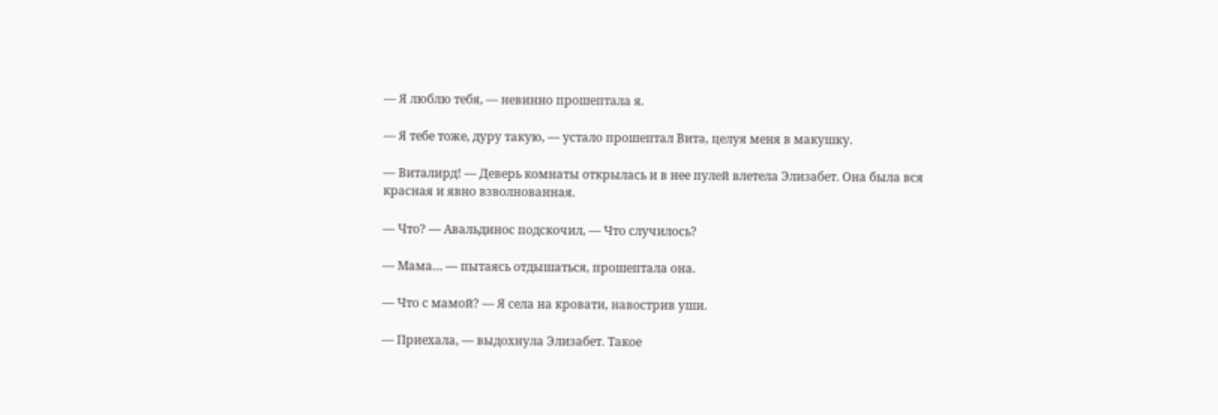— Я люблю тебя, — невинно прошептала я.

— Я тебе тоже, дуру такую, — устало прошептал Вита, целуя меня в макушку.

— Виталирд! — Деверь комнаты открылась и в нее пулей влетела Элизабет. Она была вся красная и явно взволнованная.

— Что? — Авальдинос подскочил, — Что случилось?

— Мама… — пытаясь отдышаться, прошептала она.

— Что с мамой? — Я села на кровати, навострив уши.

— Приехала, — выдохнула Элизабет. Такое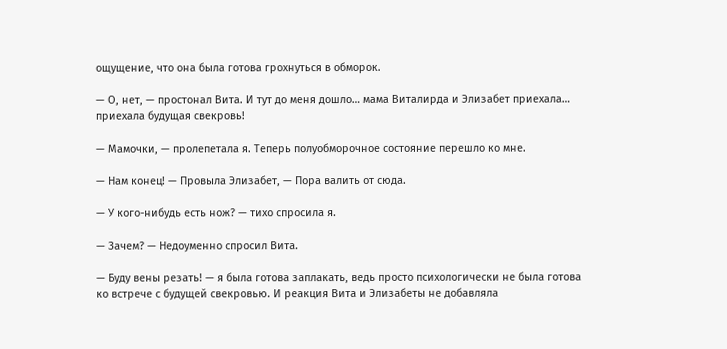ощущение, что она была готова грохнуться в обморок.

— О, нет, — простонал Вита. И тут до меня дошло… мама Виталирда и Элизабет приехала… приехала будущая свекровь!

— Мамочки, — пролепетала я. Теперь полуобморочное состояние перешло ко мне.

— Нам конец! — Провыла Элизабет, — Пора валить от сюда.

— У кого-нибудь есть нож? — тихо спросила я.

— Зачем? — Недоуменно спросил Вита.

— Буду вены резать! — я была готова заплакать, ведь просто психологически не была готова ко встрече с будущей свекровью. И реакция Вита и Элизабеты не добавляла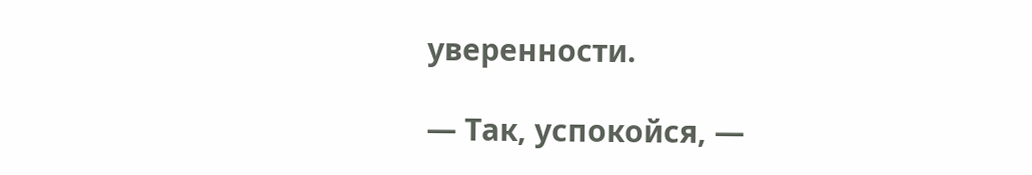уверенности.

— Так, успокойся, —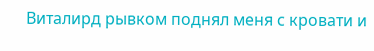Виталирд рывком поднял меня с кровати и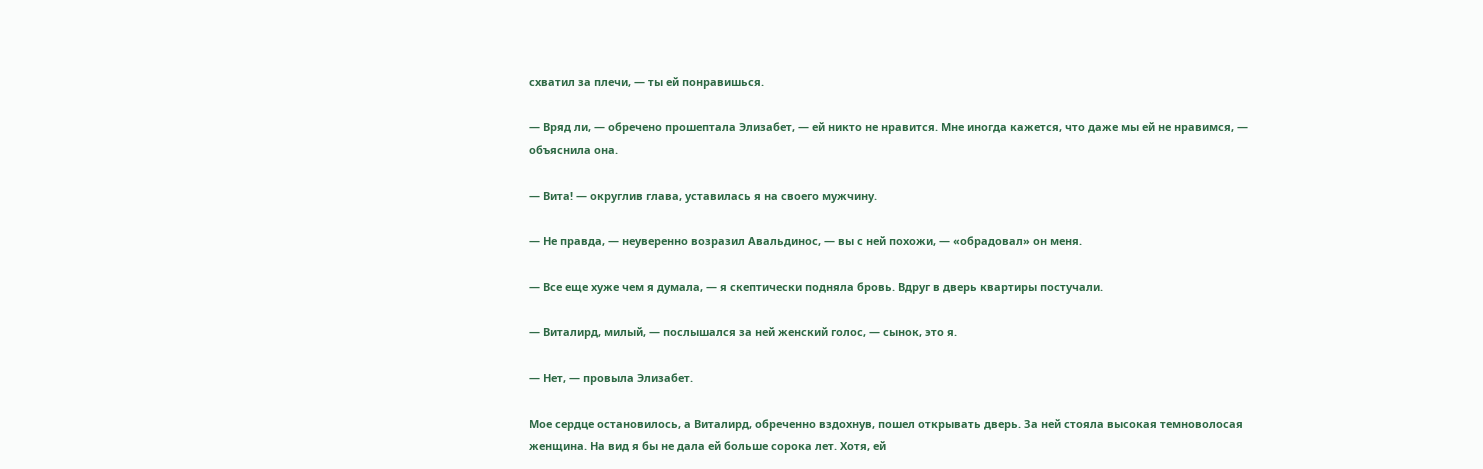схватил за плечи, — ты ей понравишься.

— Вряд ли, — обречено прошептала Элизабет, — ей никто не нравится. Мне иногда кажется, что даже мы ей не нравимся, — объяснила она.

— Вита! — округлив глава, уставилась я на своего мужчину.

— Не правда, — неуверенно возразил Авальдинос, — вы с ней похожи, — «обрадовал» он меня.

— Все еще хуже чем я думала, — я скептически подняла бровь. Вдруг в дверь квартиры постучали.

— Виталирд, милый, — послышался за ней женский голос, — сынок, это я.

— Нет, — провыла Элизабет.

Мое сердце остановилось, а Виталирд, обреченно вздохнув, пошел открывать дверь. За ней стояла высокая темноволосая женщина. На вид я бы не дала ей больше сорока лет. Хотя, ей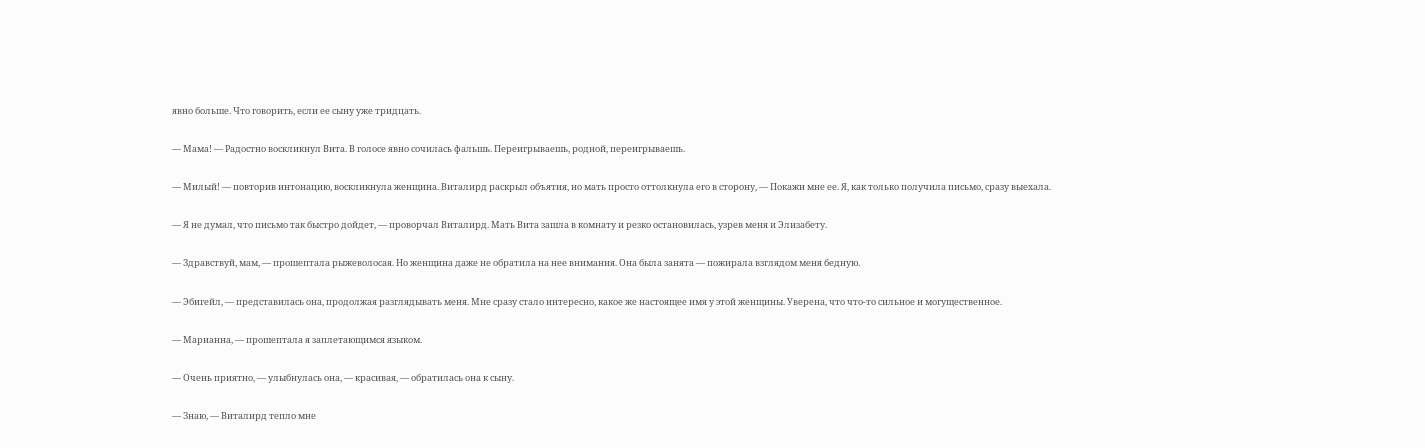явно больше. Что говорить, если ее сыну уже тридцать.

— Мама! — Радостно воскликнул Вита. В голосе явно сочилась фальшь. Переигрываешь, родной, переигрываешь.

— Милый! — повторив интонацию, воскликнула женщина. Виталирд раскрыл объятия, но мать просто оттолкнула его в сторону, — Покажи мне ее. Я, как только получила письмо, сразу выехала.

— Я не думал, что письмо так быстро дойдет, — проворчал Виталирд. Мать Вита зашла в комнату и резко остановилась, узрев меня и Элизабету.

— Здравствуй, мам, — прошептала рыжеволосая. Но женщина даже не обратила на нее внимания. Она была занята — пожирала взглядом меня бедную.

— Эбигейл, — представилась она, продолжая разглядывать меня. Мне сразу стало интересно, какое же настоящее имя у этой женщины. Уверена, что что-то сильное и могущественное.

— Марианна, — прошептала я заплетающимся языком.

— Очень приятно, — улыбнулась она, — красивая, — обратилась она к сыну.

— Знаю, — Виталирд тепло мне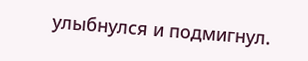улыбнулся и подмигнул.